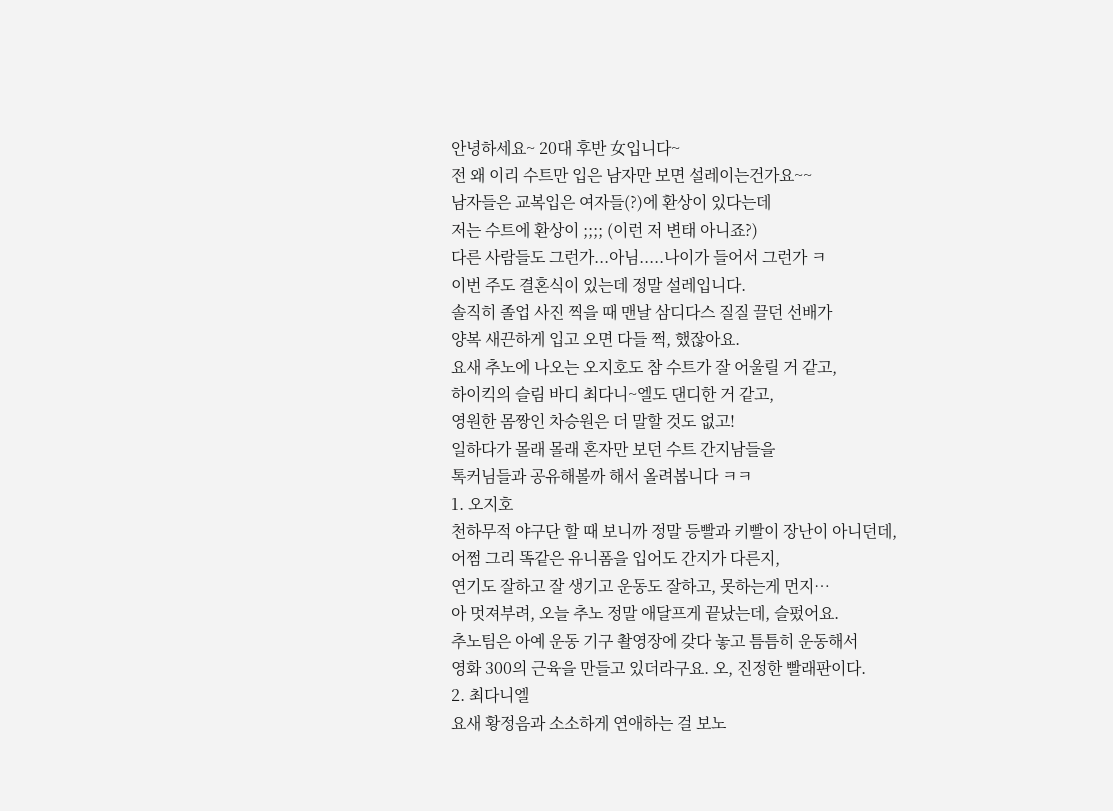안녕하세요~ 20대 후반 女입니다~
전 왜 이리 수트만 입은 남자만 보면 설레이는건가요~~
남자들은 교복입은 여자들(?)에 환상이 있다는데
저는 수트에 환상이 ;;;; (이런 저 변태 아니죠?)
다른 사람들도 그런가...아님.....나이가 들어서 그런가 ㅋ
이번 주도 결혼식이 있는데 정말 설레입니다.
솔직히 졸업 사진 찍을 때 맨날 삼디다스 질질 끌던 선배가
양복 새끈하게 입고 오면 다들 쩍, 했잖아요.
요새 추노에 나오는 오지호도 참 수트가 잘 어울릴 거 같고,
하이킥의 슬림 바디 최다니~엘도 댄디한 거 같고,
영원한 몸짱인 차승원은 더 말할 것도 없고!
일하다가 몰래 몰래 혼자만 보던 수트 간지남들을
톡커님들과 공유해볼까 해서 올려봅니다 ㅋㅋ
1. 오지호
천하무적 야구단 할 때 보니까 정말 등빨과 키빨이 장난이 아니던데,
어쩜 그리 똑같은 유니폼을 입어도 간지가 다른지,
연기도 잘하고 잘 생기고 운동도 잘하고, 못하는게 먼지…
아 멋져부려, 오늘 추노 정말 애달프게 끝났는데, 슬펐어요.
추노팀은 아예 운동 기구 촬영장에 갖다 놓고 틈틈히 운동해서
영화 300의 근육을 만들고 있더라구요. 오, 진정한 빨래판이다.
2. 최다니엘
요새 황정음과 소소하게 연애하는 걸 보노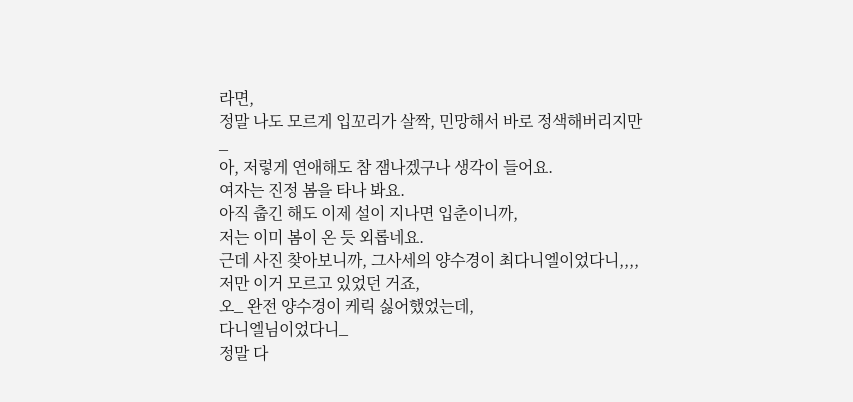라면,
정말 나도 모르게 입꼬리가 살짝, 민망해서 바로 정색해버리지만_
아, 저렇게 연애해도 참 잼나겠구나 생각이 들어요.
여자는 진정 봄을 타나 봐요.
아직 춥긴 해도 이제 설이 지나면 입춘이니까,
저는 이미 봄이 온 듯 외롭네요.
근데 사진 찾아보니까, 그사세의 양수경이 최다니엘이었다니,,,,
저만 이거 모르고 있었던 거죠,
오_ 완전 양수경이 케릭 싫어했었는데,
다니엘님이었다니_
정말 다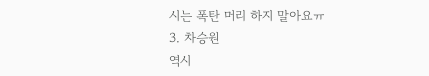시는 폭탄 머리 하지 말아요ㅠ
3. 차승원
역시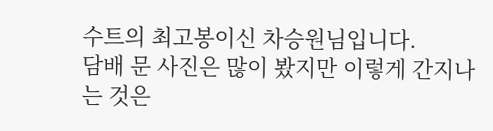수트의 최고봉이신 차승원님입니다.
담배 문 사진은 많이 봤지만 이렇게 간지나는 것은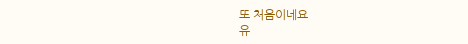또 처음이네요
유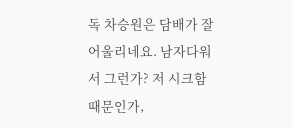독 차승원은 담배가 잘 어울리네요. 남자다워서 그런가? 저 시크함 때문인가,